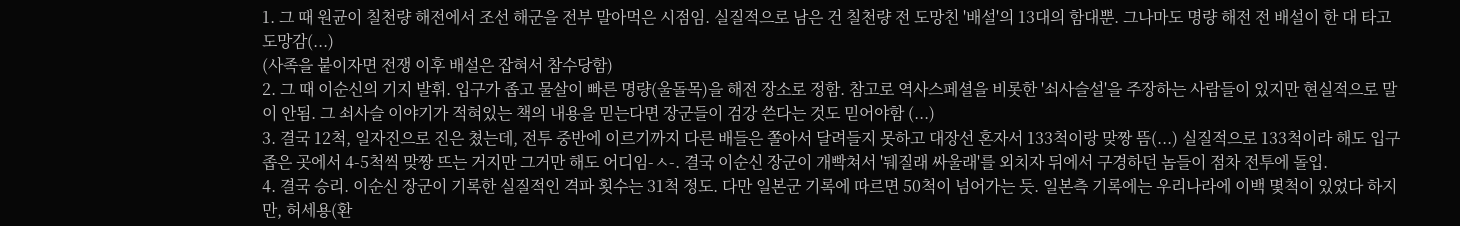1. 그 때 원균이 칠천량 해전에서 조선 해군을 전부 말아먹은 시점임. 실질적으로 남은 건 칠천량 전 도망친 '배설'의 13대의 함대뿐. 그나마도 명량 해전 전 배설이 한 대 타고 도망감(...)
(사족을 붙이자면 전쟁 이후 배설은 잡혀서 참수당함)
2. 그 때 이순신의 기지 발휘. 입구가 좁고 물살이 빠른 명량(울돌목)을 해전 장소로 정함. 참고로 역사스페셜을 비롯한 '쇠사슬설'을 주장하는 사람들이 있지만 현실적으로 말이 안됨. 그 쇠사슬 이야기가 적혀있는 책의 내용을 믿는다면 장군들이 검강 쓴다는 것도 믿어야함 (...)
3. 결국 12척, 일자진으로 진은 쳤는데, 전투 중반에 이르기까지 다른 배들은 쫄아서 달려들지 못하고 대장선 혼자서 133척이랑 맞짱 뜸(...) 실질적으로 133척이라 해도 입구 좁은 곳에서 4-5척씩 맞짱 뜨는 거지만 그거만 해도 어디임-ㅅ-. 결국 이순신 장군이 개빡쳐서 '뒈질래 싸울래'를 외치자 뒤에서 구경하던 놈들이 점차 전투에 돌입.
4. 결국 승리. 이순신 장군이 기록한 실질적인 격파 횟수는 31척 정도. 다만 일본군 기록에 따르면 50척이 넘어가는 듯. 일본측 기록에는 우리나라에 이백 몇척이 있었다 하지만, 허세용(환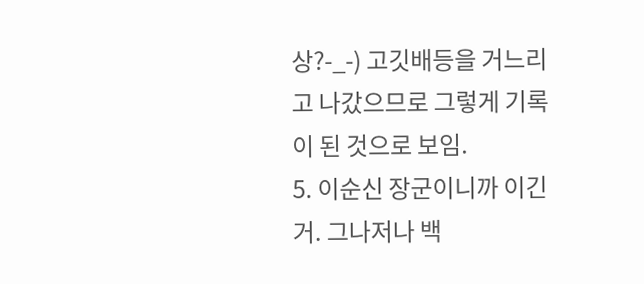상?-_-) 고깃배등을 거느리고 나갔으므로 그렇게 기록이 된 것으로 보임.
5. 이순신 장군이니까 이긴거. 그나저나 백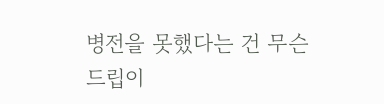병전을 못했다는 건 무슨 드립이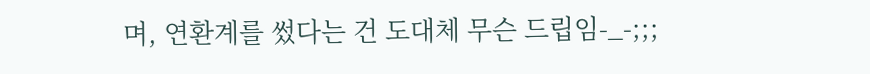며, 연환계를 썼다는 건 도대체 무슨 드립임-_-;;;